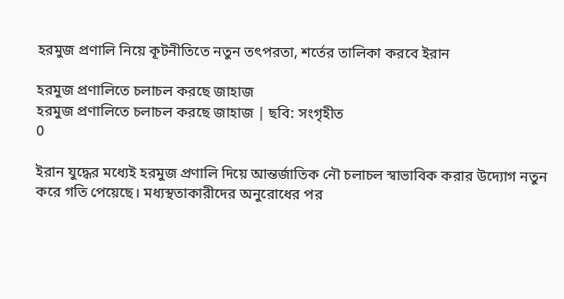হরমুজ প্রণালি নিয়ে কূটনীতিতে নতুন তৎপরতা, শর্তের তালিকা করবে ইরান

হরমুজ প্রণালিতে চলাচল করছে জাহাজ
হরমুজ প্রণালিতে চলাচল করছে জাহাজ | ছবি: সংগৃহীত
0

ইরান যুদ্ধের মধ্যেই হরমুজ প্রণালি দিয়ে আন্তর্জাতিক নৌ চলাচল স্বাভাবিক করার উদ্যোগ নতুন করে গতি পেয়েছে। মধ্যস্থতাকারীদের অনুরোধের পর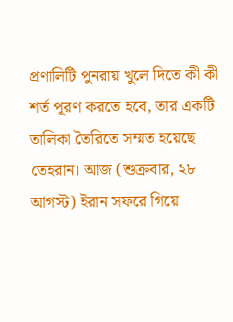প্রণালিটি পুনরায় খুলে দিতে কী কী শর্ত পূরণ করতে হবে, তার একটি তালিকা তৈরিতে সম্মত হয়েছে তেহরান। আজ (শুক্রবার, ২৮ আগস্ট) ইরান সফরে গিয়ে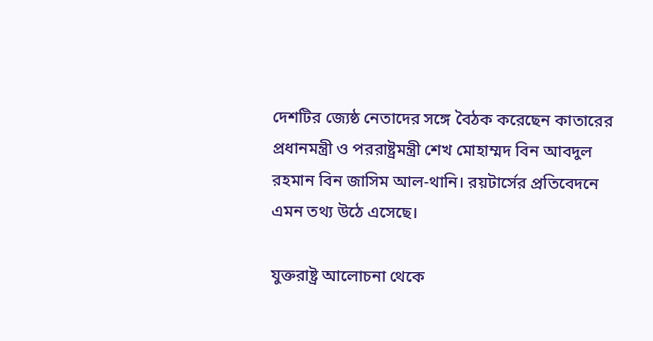দেশটির জ্যেষ্ঠ নেতাদের সঙ্গে বৈঠক করেছেন কাতারের প্রধানমন্ত্রী ও পররাষ্ট্রমন্ত্রী শেখ মোহাম্মদ বিন আবদুল রহমান বিন জাসিম আল-থানি। রয়টার্সের প্রতিবেদনে এমন তথ্য উঠে এসেছে।

যুক্তরাষ্ট্র আলোচনা থেকে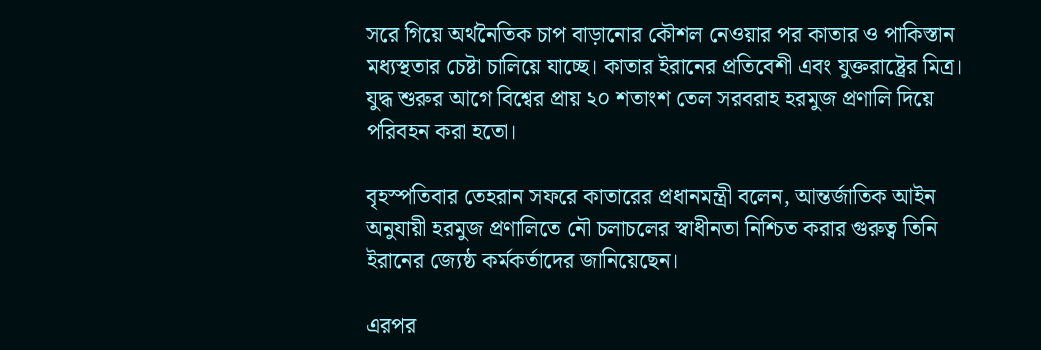সরে গিয়ে অর্থনৈতিক চাপ বাড়ানোর কৌশল নেওয়ার পর কাতার ও পাকিস্তান মধ্যস্থতার চেষ্টা চালিয়ে যাচ্ছে। কাতার ইরানের প্রতিবেশী এবং যুক্তরাষ্ট্রের মিত্র। যুদ্ধ শুরুর আগে বিশ্বের প্রায় ২০ শতাংশ তেল সরবরাহ হরমুজ প্রণালি দিয়ে পরিবহন করা হতো।

বৃহস্পতিবার তেহরান সফরে কাতারের প্রধানমন্ত্রী বলেন, আন্তর্জাতিক আইন অনুযায়ী হরমুজ প্রণালিতে নৌ চলাচলের স্বাধীনতা নিশ্চিত করার গুরুত্ব তিনি ইরানের জ্যেষ্ঠ কর্মকর্তাদের জানিয়েছেন।

এরপর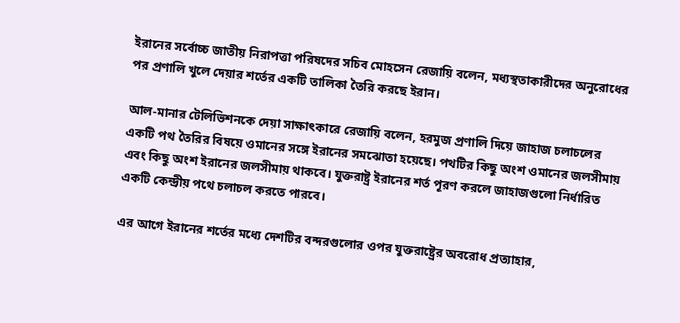ইরানের সর্বোচ্চ জাতীয় নিরাপত্তা পরিষদের সচিব মোহসেন রেজায়ি বলেন, মধ্যস্থতাকারীদের অনুরোধের পর প্রণালি খুলে দেয়ার শর্তের একটি তালিকা তৈরি করছে ইরান।

আল-মানার টেলিভিশনকে দেয়া সাক্ষাৎকারে রেজায়ি বলেন, হরমুজ প্রণালি দিয়ে জাহাজ চলাচলের একটি পথ তৈরির বিষয়ে ওমানের সঙ্গে ইরানের সমঝোতা হয়েছে। পথটির কিছু অংশ ওমানের জলসীমায় এবং কিছু অংশ ইরানের জলসীমায় থাকবে। যুক্তরাষ্ট্র ইরানের শর্ত পূরণ করলে জাহাজগুলো নির্ধারিত একটি কেন্দ্রীয় পথে চলাচল করতে পারবে।

এর আগে ইরানের শর্তের মধ্যে দেশটির বন্দরগুলোর ওপর যুক্তরাষ্ট্রের অবরোধ প্রত্যাহার,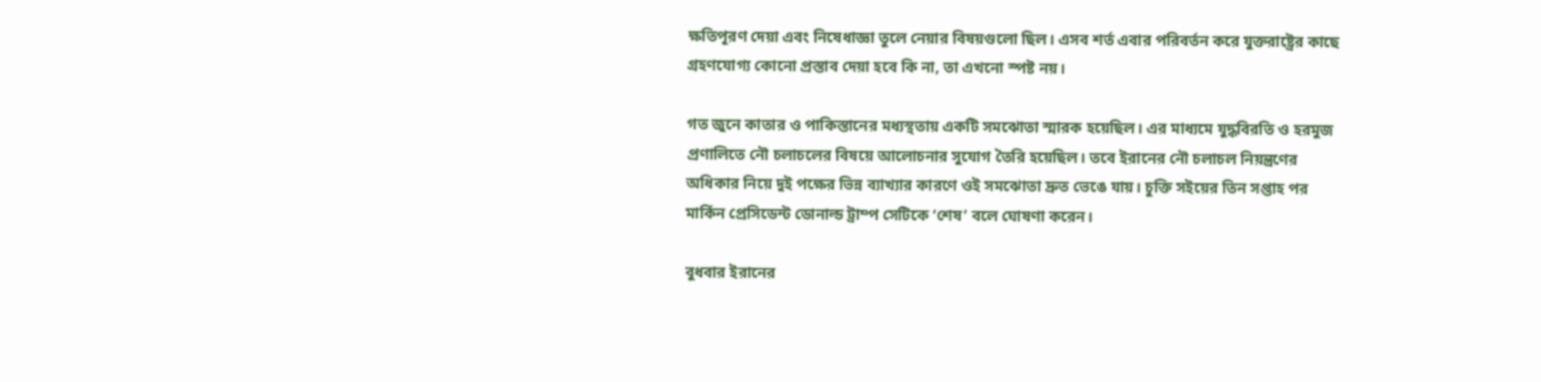ক্ষতিপূরণ দেয়া এবং নিষেধাজ্ঞা তুলে নেয়ার বিষয়গুলো ছিল। এসব শর্ত এবার পরিবর্তন করে যুক্তরাষ্ট্রের কাছে গ্রহণযোগ্য কোনো প্রস্তাব দেয়া হবে কি না, তা এখনো স্পষ্ট নয়।

গত জুনে কাতার ও পাকিস্তানের মধ্যস্থতায় একটি সমঝোতা স্মারক হয়েছিল। এর মাধ্যমে যুদ্ধবিরতি ও হরমুজ প্রণালিতে নৌ চলাচলের বিষয়ে আলোচনার সুযোগ তৈরি হয়েছিল। তবে ইরানের নৌ চলাচল নিয়ন্ত্রণের অধিকার নিয়ে দুই পক্ষের ভিন্ন ব্যাখ্যার কারণে ওই সমঝোতা দ্রুত ভেঙে যায়। চুক্তি সইয়ের তিন সপ্তাহ পর মার্কিন প্রেসিডেন্ট ডোনাল্ড ট্রাম্প সেটিকে ‘শেষ’ বলে ঘোষণা করেন।

বুধবার ইরানের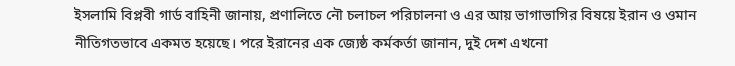ইসলামি বিপ্লবী গার্ড বাহিনী জানায়, প্রণালিতে নৌ চলাচল পরিচালনা ও এর আয় ভাগাভাগির বিষয়ে ইরান ও ওমান নীতিগতভাবে একমত হয়েছে। পরে ইরানের এক জ্যেষ্ঠ কর্মকর্তা জানান, দুই দেশ এখনো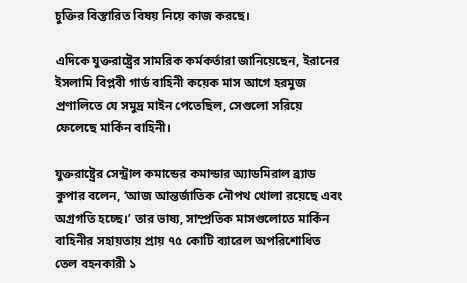চুক্তির বিস্তারিত বিষয় নিয়ে কাজ করছে।

এদিকে যুক্তরাষ্ট্রের সামরিক কর্মকর্তারা জানিয়েছেন, ইরানের ইসলামি বিপ্লবী গার্ড বাহিনী কয়েক মাস আগে হরমুজ প্রণালিতে যে সমুদ্র মাইন পেতেছিল, সেগুলো সরিয়ে ফেলেছে মার্কিন বাহিনী।

যুক্তরাষ্ট্রের সেন্ট্রাল কমান্ডের কমান্ডার অ্যাডমিরাল ব্র্যাড কুপার বলেন, ‘আজ আন্তর্জাতিক নৌপথ খোলা রয়েছে এবং অগ্রগতি হচ্ছে।’ তার ভাষ্য, সাম্প্রতিক মাসগুলোতে মার্কিন বাহিনীর সহায়তায় প্রায় ৭৫ কোটি ব্যারেল অপরিশোধিত তেল বহনকারী ১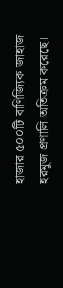হাজার ৫০০টি বাণিজ্যিক জাহাজ হরমুজ প্রণালি অতিক্রম করেছে।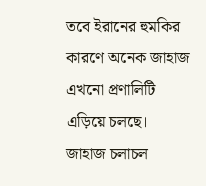তবে ইরানের হুমকির কারণে অনেক জাহাজ এখনো প্রণালিটি এড়িয়ে চলছে। জাহাজ চলাচল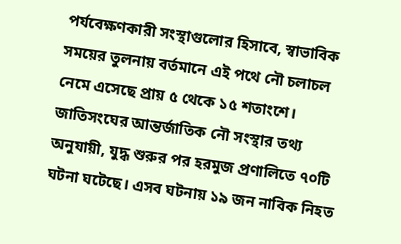পর্যবেক্ষণকারী সংস্থাগুলোর হিসাবে, স্বাভাবিক সময়ের তুলনায় বর্তমানে এই পথে নৌ চলাচল নেমে এসেছে প্রায় ৫ থেকে ১৫ শতাংশে। জাতিসংঘের আন্তর্জাতিক নৌ সংস্থার তথ্য অনুযায়ী, যুদ্ধ শুরুর পর হরমুজ প্রণালিতে ৭০টি ঘটনা ঘটেছে। এসব ঘটনায় ১৯ জন নাবিক নিহত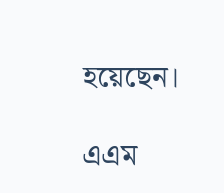হয়েছেন।

এএম